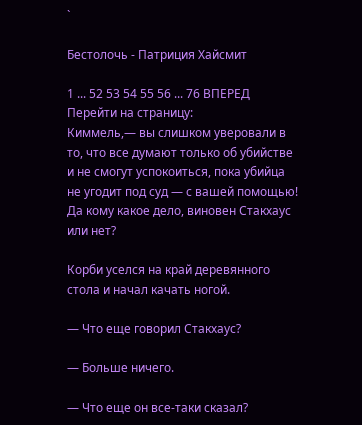`

Бестолочь - Патриция Хайсмит

1 ... 52 53 54 55 56 ... 76 ВПЕРЕД
Перейти на страницу:
Киммель,— вы слишком уверовали в то, что все думают только об убийстве и не смогут успокоиться, пока убийца не угодит под суд — с вашей помощью! Да кому какое дело, виновен Стакхаус или нет?

Корби уселся на край деревянного стола и начал качать ногой.

— Что еще говорил Стакхаус?

— Больше ничего.

— Что еще он все-таки сказал?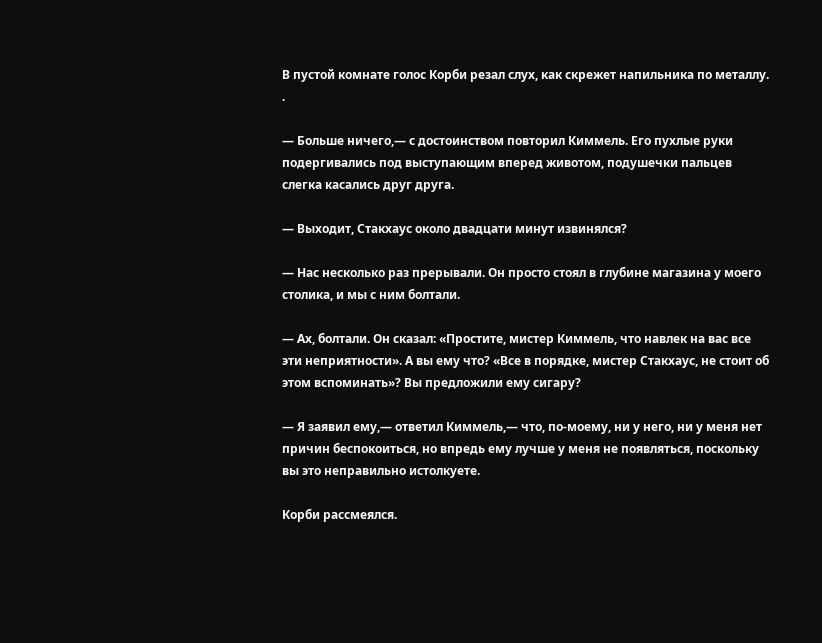В пустой комнате голос Корби резал слух, как скрежет напильника по металлу.      .

— Больше ничего,— с достоинством повторил Киммель. Его пухлые руки подергивались под выступающим вперед животом, подушечки пальцев слегка касались друг друга.

— Выходит, Стакхаус около двадцати минут извинялся?

— Нас несколько раз прерывали. Он просто стоял в глубине магазина у моего столика, и мы с ним болтали.

— Ах, болтали. Он сказал: «Простите, мистер Киммель, что навлек на вас все эти неприятности». А вы ему что? «Все в порядке, мистер Стакхаус, не стоит об этом вспоминать»? Вы предложили ему сигару?

— Я заявил ему,— ответил Киммель,— что, по-моему, ни у него, ни у меня нет причин беспокоиться, но впредь ему лучше у меня не появляться, поскольку вы это неправильно истолкуете.

Корби рассмеялся.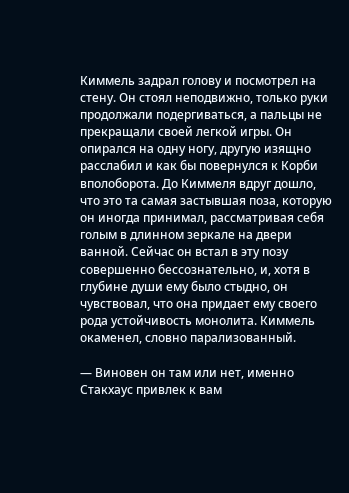Киммель задрал голову и посмотрел на стену. Он стоял неподвижно, только руки продолжали подергиваться, а пальцы не прекращали своей легкой игры. Он опирался на одну ногу, другую изящно расслабил и как бы повернулся к Корби вполоборота. До Киммеля вдруг дошло, что это та самая застывшая поза, которую он иногда принимал, рассматривая себя голым в длинном зеркале на двери ванной. Сейчас он встал в эту позу совершенно бессознательно, и, хотя в глубине души ему было стыдно, он чувствовал, что она придает ему своего рода устойчивость монолита. Киммель окаменел, словно парализованный.

— Виновен он там или нет, именно Стакхаус привлек к вам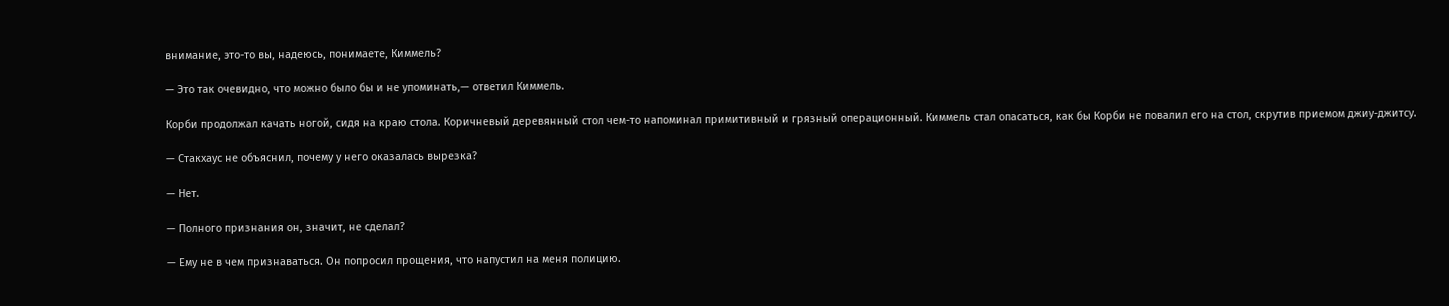внимание, это-то вы, надеюсь, понимаете, Киммель?

— Это так очевидно, что можно было бы и не упоминать,— ответил Киммель.

Корби продолжал качать ногой, сидя на краю стола. Коричневый деревянный стол чем-то напоминал примитивный и грязный операционный. Киммель стал опасаться, как бы Корби не повалил его на стол, скрутив приемом джиу-джитсу.

— Стакхаус не объяснил, почему у него оказалась вырезка?

— Нет.

— Полного признания он, значит, не сделал?

— Ему не в чем признаваться. Он попросил прощения, что напустил на меня полицию.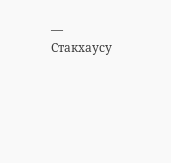— Стакхаусу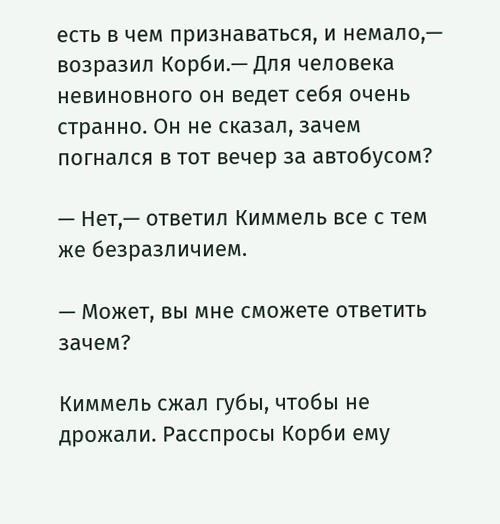есть в чем признаваться, и немало,— возразил Корби.— Для человека невиновного он ведет себя очень странно. Он не сказал, зачем погнался в тот вечер за автобусом?

— Нет,— ответил Киммель все с тем же безразличием.

— Может, вы мне сможете ответить зачем?

Киммель сжал губы, чтобы не дрожали. Расспросы Корби ему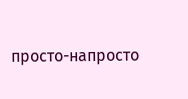просто-напросто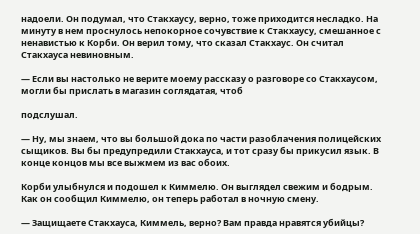надоели. Он подумал, что Стакхаусу, верно, тоже приходится несладко. На минуту в нем проснулось непокорное сочувствие к Стакхаусу, смешанное с ненавистью к Корби. Он верил тому, что сказал Стакхаус. Он считал Стакхауса невиновным.

— Если вы настолько не верите моему рассказу о разговоре со Стакхаусом, могли бы прислать в магазин соглядатая, чтоб

подслушал.

— Ну, мы знаем, что вы большой дока по части разоблачения полицейских сыщиков. Вы бы предупредили Стакхауса, и тот сразу бы прикусил язык. В конце концов мы все выжмем из вас обоих.

Корби улыбнулся и подошел к Киммелю. Он выглядел свежим и бодрым. Как он сообщил Киммелю, он теперь работал в ночную смену.

— Защищаете Стакхауса, Киммель, верно? Вам правда нравятся убийцы?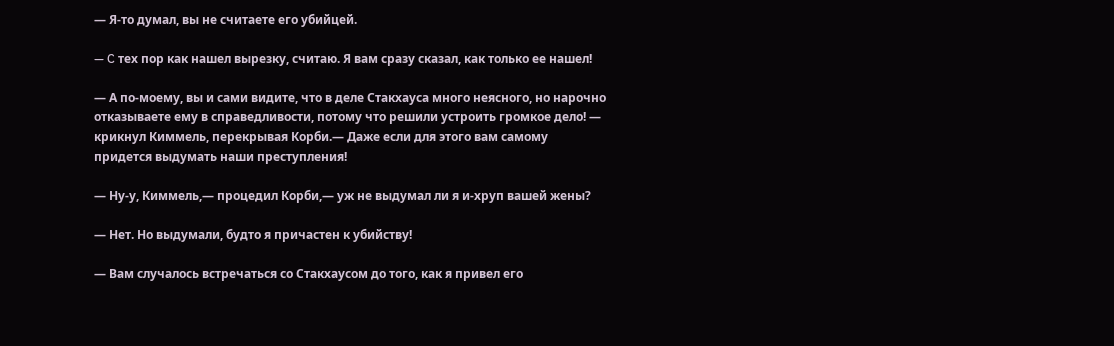— Я-то думал, вы не считаете его убийцей.

— C тех пор как нашел вырезку, считаю. Я вам сразу сказал, как только ее нашел!

— А по-моему, вы и сами видите, что в деле Стакхауса много неясного, но нарочно отказываете ему в справедливости, потому что решили устроить громкое дело! — крикнул Киммель, перекрывая Корби.— Даже если для этого вам самому придется выдумать наши преступления!

— Ну-у, Киммель,— процедил Корби,— уж не выдумал ли я и-хруп вашей жены?

— Нет. Но выдумали, будто я причастен к убийству!

— Вам случалось встречаться со Стакхаусом до того, как я привел его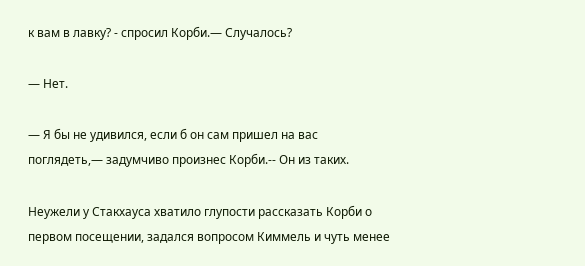к вам в лавку? - спросил Корби.— Случалось?

— Нет.

— Я бы не удивился, если б он сам пришел на вас поглядеть,— задумчиво произнес Корби.-- Он из таких.

Неужели у Стакхауса хватило глупости рассказать Корби о первом посещении, задался вопросом Киммель и чуть менее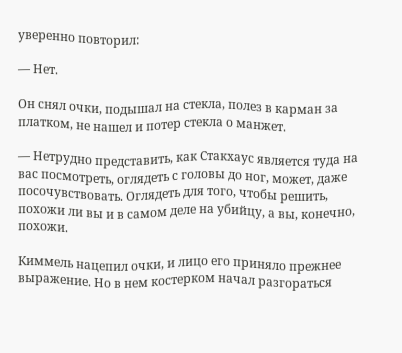уверенно повторил:

— Нет.

Он снял очки, подышал на стекла, полез в карман за платком, не нашел и потер стекла о манжет.

— Нетрудно представить, как Стакхаус является туда на вас посмотреть, оглядеть с головы до ног, может, даже посочувствовать. Оглядеть для того, чтобы решить, похожи ли вы и в самом деле на убийцу, а вы, конечно, похожи.

Киммель нацепил очки, и лицо его приняло прежнее выражение. Но в нем костерком начал разгораться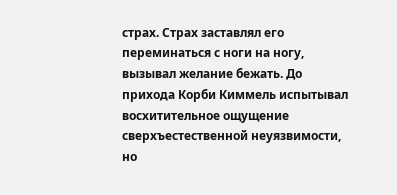страх. Страх заставлял его переминаться с ноги на ногу, вызывал желание бежать. До прихода Корби Киммель испытывал восхитительное ощущение сверхъестественной неуязвимости, но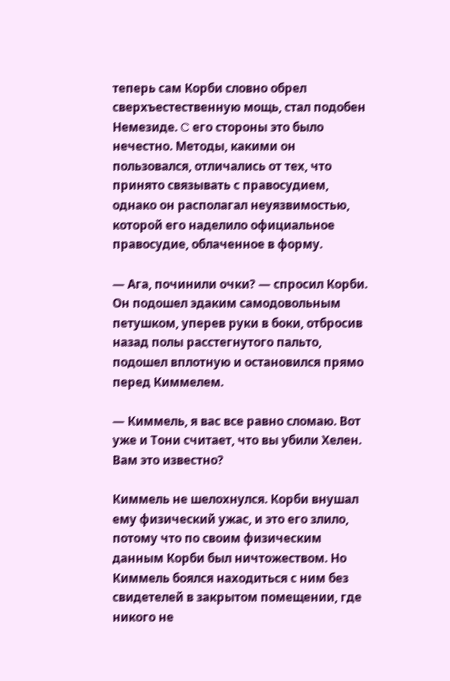теперь сам Корби словно обрел сверхъестественную мощь, стал подобен Немезиде. C его стороны это было нечестно. Методы, какими он пользовался, отличались от тех, что принято связывать с правосудием, однако он располагал неуязвимостью, которой его наделило официальное правосудие, облаченное в форму.

— Ага, починили очки? — спросил Корби. Он подошел эдаким самодовольным петушком, уперев руки в боки, отбросив назад полы расстегнутого пальто, подошел вплотную и остановился прямо перед Киммелем.

— Киммель, я вас все равно сломаю. Вот уже и Тони считает, что вы убили Хелен. Вам это известно?

Киммель не шелохнулся. Корби внушал ему физический ужас, и это его злило, потому что по своим физическим данным Корби был ничтожеством. Но Киммель боялся находиться с ним без свидетелей в закрытом помещении, где никого не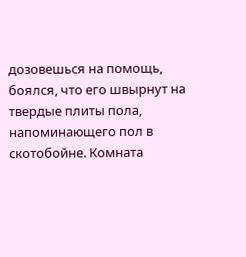дозовешься на помощь, боялся, что его швырнут на твердые плиты пола, напоминающего пол в скотобойне. Комната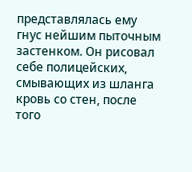представлялась ему гнус нейшим пыточным застенком. Он рисовал себе полицейских, смывающих из шланга кровь со стен, после того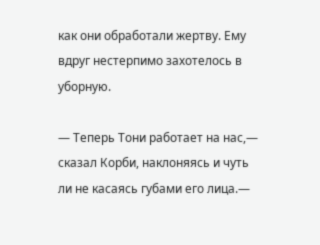как они обработали жертву. Ему вдруг нестерпимо захотелось в уборную.

— Теперь Тони работает на нас,— сказал Корби, наклоняясь и чуть ли не касаясь губами его лица.—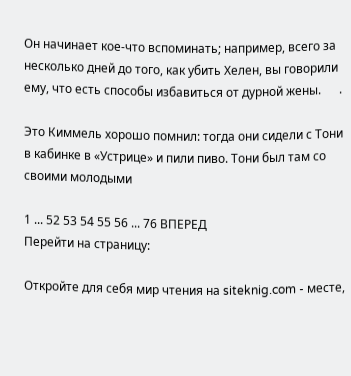Он начинает кое-что вспоминать; например, всего за несколько дней до того, как убить Хелен, вы говорили ему, что есть способы избавиться от дурной жены.      .

Это Киммель хорошо помнил: тогда они сидели с Тони в кабинке в «Устрице» и пили пиво. Тони был там со своими молодыми

1 ... 52 53 54 55 56 ... 76 ВПЕРЕД
Перейти на страницу:

Откройте для себя мир чтения на siteknig.com - месте,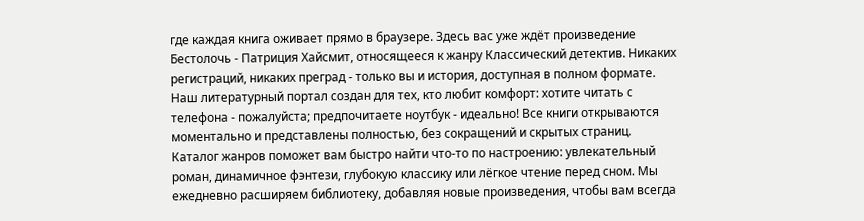где каждая книга оживает прямо в браузере. Здесь вас уже ждёт произведение Бестолочь - Патриция Хайсмит, относящееся к жанру Классический детектив. Никаких регистраций, никаких преград - только вы и история, доступная в полном формате. Наш литературный портал создан для тех, кто любит комфорт: хотите читать с телефона - пожалуйста; предпочитаете ноутбук - идеально! Все книги открываются моментально и представлены полностью, без сокращений и скрытых страниц. Каталог жанров поможет вам быстро найти что-то по настроению: увлекательный роман, динамичное фэнтези, глубокую классику или лёгкое чтение перед сном. Мы ежедневно расширяем библиотеку, добавляя новые произведения, чтобы вам всегда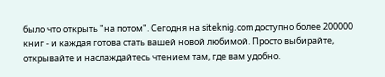было что открыть "на потом". Сегодня на siteknig.com доступно более 200000 книг - и каждая готова стать вашей новой любимой. Просто выбирайте, открывайте и наслаждайтесь чтением там, где вам удобно.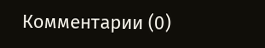Комментарии (0)